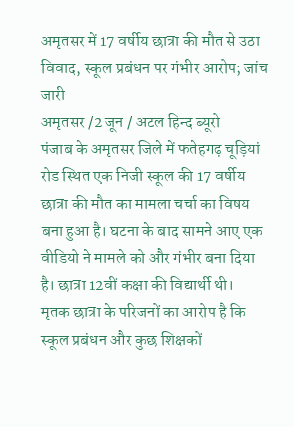अमृतसर में 17 वर्षीय छात्रा की मौत से उठा विवाद, स्कूल प्रबंधन पर गंभीर आरोप; जांच जारी
अमृतसर /2 जून / अटल हिन्द ब्यूरो
पंजाब के अमृतसर जिले में फतेहगढ़ चूड़ियां रोड स्थित एक निजी स्कूल की 17 वर्षीय छात्रा की मौत का मामला चर्चा का विषय बना हुआ है। घटना के बाद सामने आए एक वीडियो ने मामले को और गंभीर बना दिया है। छात्रा 12वीं कक्षा की विद्यार्थी थी।
मृतक छात्रा के परिजनों का आरोप है कि स्कूल प्रबंधन और कुछ शिक्षकों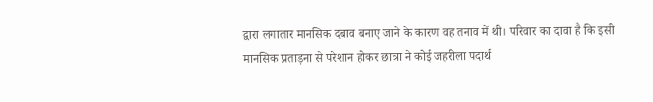द्वारा लगातार मानसिक दबाव बनाए जाने के कारण वह तनाव में थी। परिवार का दावा है कि इसी मानसिक प्रताड़ना से परेशान होकर छात्रा ने कोई जहरीला पदार्थ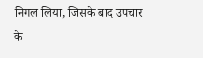निगल लिया, जिसके बाद उपचार के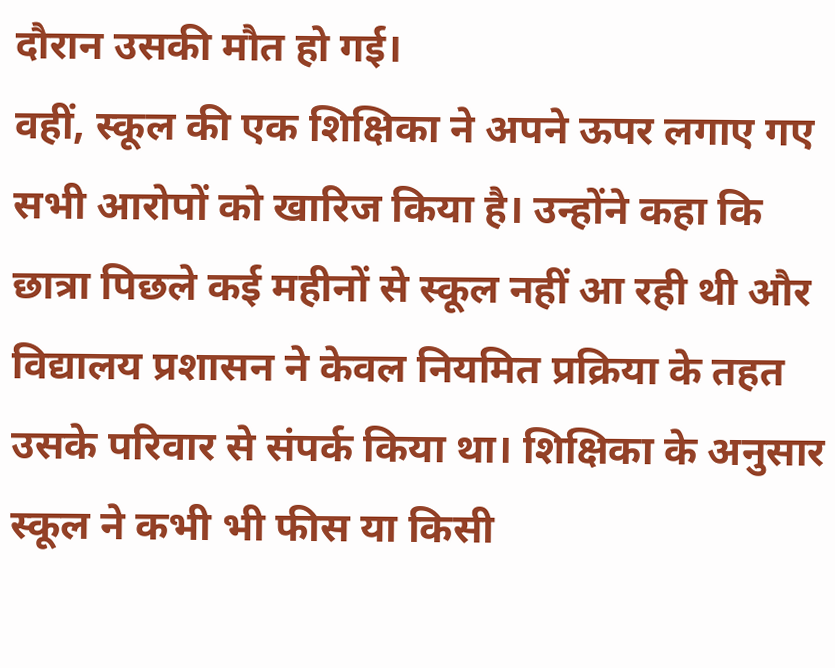दौरान उसकी मौत हो गई।
वहीं, स्कूल की एक शिक्षिका ने अपने ऊपर लगाए गए सभी आरोपों को खारिज किया है। उन्होंने कहा कि छात्रा पिछले कई महीनों से स्कूल नहीं आ रही थी और विद्यालय प्रशासन ने केवल नियमित प्रक्रिया के तहत उसके परिवार से संपर्क किया था। शिक्षिका के अनुसार स्कूल ने कभी भी फीस या किसी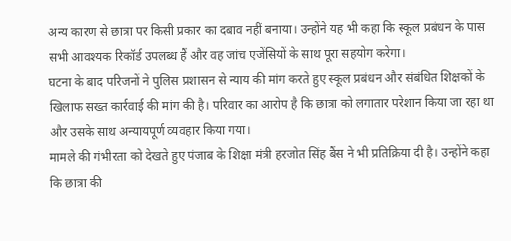अन्य कारण से छात्रा पर किसी प्रकार का दबाव नहीं बनाया। उन्होंने यह भी कहा कि स्कूल प्रबंधन के पास सभी आवश्यक रिकॉर्ड उपलब्ध हैं और वह जांच एजेंसियों के साथ पूरा सहयोग करेगा।
घटना के बाद परिजनों ने पुलिस प्रशासन से न्याय की मांग करते हुए स्कूल प्रबंधन और संबंधित शिक्षकों के खिलाफ सख्त कार्रवाई की मांग की है। परिवार का आरोप है कि छात्रा को लगातार परेशान किया जा रहा था और उसके साथ अन्यायपूर्ण व्यवहार किया गया।
मामले की गंभीरता को देखते हुए पंजाब के शिक्षा मंत्री हरजोत सिंह बैंस ने भी प्रतिक्रिया दी है। उन्होंने कहा कि छात्रा की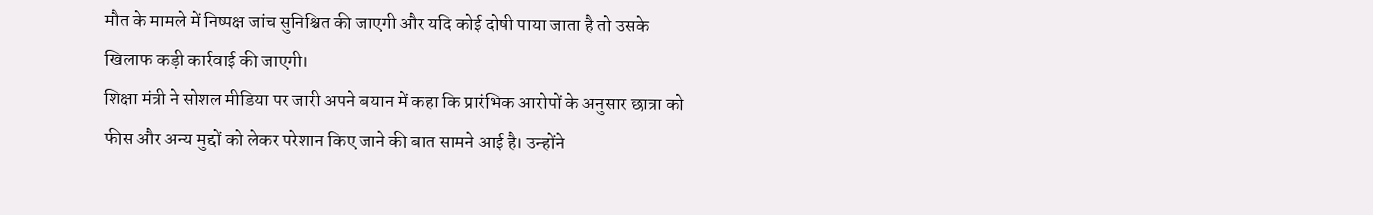मौत के मामले में निष्पक्ष जांच सुनिश्चित की जाएगी और यदि कोई दोषी पाया जाता है तो उसके खिलाफ कड़ी कार्रवाई की जाएगी।
शिक्षा मंत्री ने सोशल मीडिया पर जारी अपने बयान में कहा कि प्रारंभिक आरोपों के अनुसार छात्रा को फीस और अन्य मुद्दों को लेकर परेशान किए जाने की बात सामने आई है। उन्होंने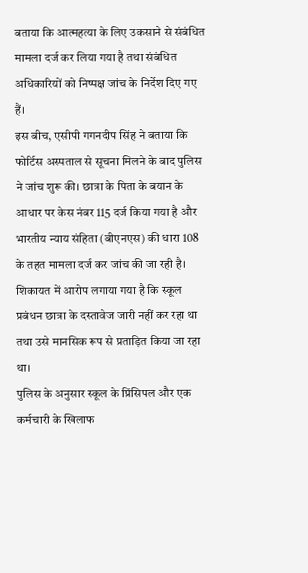बताया कि आत्महत्या के लिए उकसाने से संबंधित मामला दर्ज कर लिया गया है तथा संबंधित अधिकारियों को निष्पक्ष जांच के निर्देश दिए गए हैं।
इस बीच, एसीपी गगनदीप सिंह ने बताया कि फोर्टिस अस्पताल से सूचना मिलने के बाद पुलिस ने जांच शुरू की। छात्रा के पिता के बयान के आधार पर केस नंबर 115 दर्ज किया गया है और भारतीय न्याय संहिता (बीएनएस) की धारा 108 के तहत मामला दर्ज कर जांच की जा रही है। शिकायत में आरोप लगाया गया है कि स्कूल प्रबंधन छात्रा के दस्तावेज जारी नहीं कर रहा था तथा उसे मानसिक रूप से प्रताड़ित किया जा रहा था।
पुलिस के अनुसार स्कूल के प्रिंसिपल और एक कर्मचारी के खिलाफ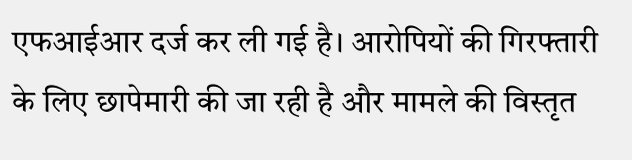एफआईआर दर्ज कर ली गई है। आरोपियों की गिरफ्तारी के लिए छापेमारी की जा रही है और मामले की विस्तृत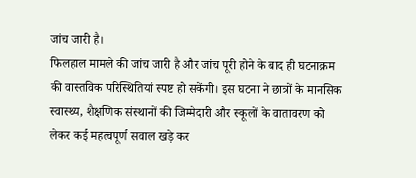जांच जारी है।
फिलहाल मामले की जांच जारी है और जांच पूरी होने के बाद ही घटनाक्रम की वास्तविक परिस्थितियां स्पष्ट हो सकेंगी। इस घटना ने छात्रों के मानसिक स्वास्थ्य, शैक्षणिक संस्थानों की जिम्मेदारी और स्कूलों के वातावरण को लेकर कई महत्वपूर्ण सवाल खड़े कर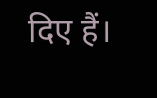दिए हैं।